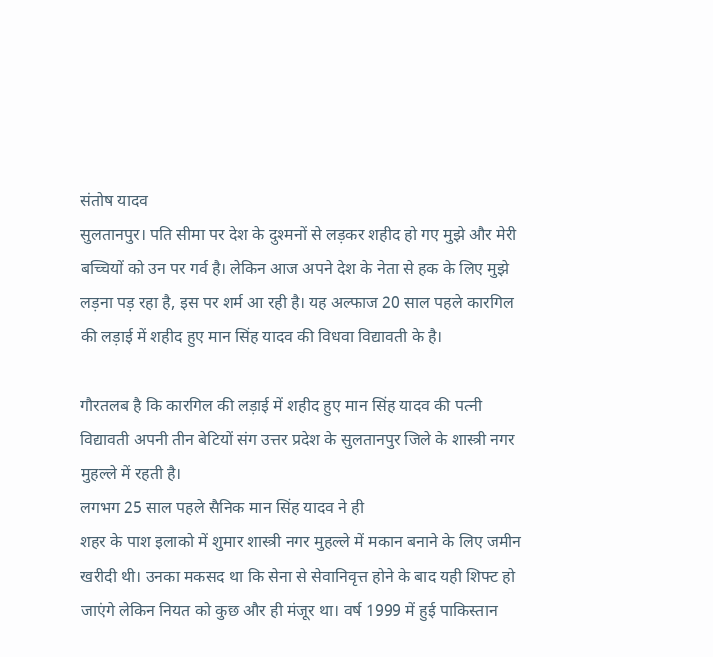संतोष यादव
सुलतानपुर। पति सीमा पर देश के दुश्मनों से लड़कर शहीद हो गए मुझे और मेरी बच्चियों को उन पर गर्व है। लेकिन आज अपने देश के नेता से हक के लिए मुझे लड़ना पड़ रहा है, इस पर शर्म आ रही है। यह अल्फाज 20 साल पहले कारगिल की लड़ाई में शहीद हुए मान सिंह यादव की विधवा विद्यावती के है।

गौरतलब है कि कारगिल की लड़ाई में शहीद हुए मान सिंह यादव की पत्नी विद्यावती अपनी तीन बेटियों संग उत्तर प्रदेश के सुलतानपुर जिले के शास्त्री नगर मुहल्ले में रहती है।
लगभग 25 साल पहले सैनिक मान सिंह यादव ने ही
शहर के पाश इलाको में शुमार शास्त्री नगर मुहल्ले में मकान बनाने के लिए जमीन खरीदी थी। उनका मकसद था कि सेना से सेवानिवृत्त होने के बाद यही शिफ्ट हो जाएंगे लेकिन नियत को कुछ और ही मंजूर था। वर्ष 1999 में हुई पाकिस्तान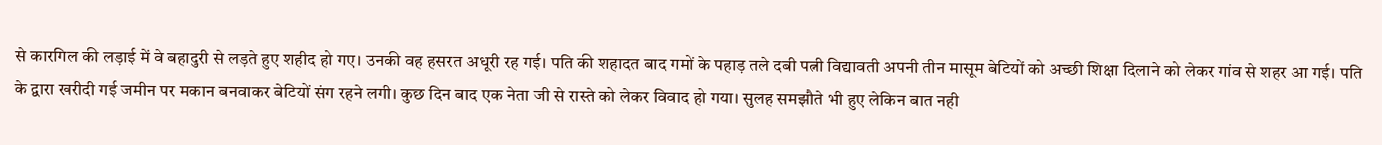से कारगिल की लड़ाई में वे बहादुरी से लड़ते हुए शहीद हो गए। उनकी वह हसरत अधूरी रह गई। पति की शहादत बाद गमों के पहाड़ तले दबी पत्नी विद्यावती अपनी तीन मासूम बेटियों को अच्छी शिक्षा दिलाने को लेकर गांव से शहर आ गई। पति के द्वारा खरीदी गई जमीन पर मकान बनवाकर बेटियों संग रहने लगी। कुछ दिन बाद एक नेता जी से रास्ते को लेकर विवाद हो गया। सुलह समझौते भी हुए लेकिन बात नही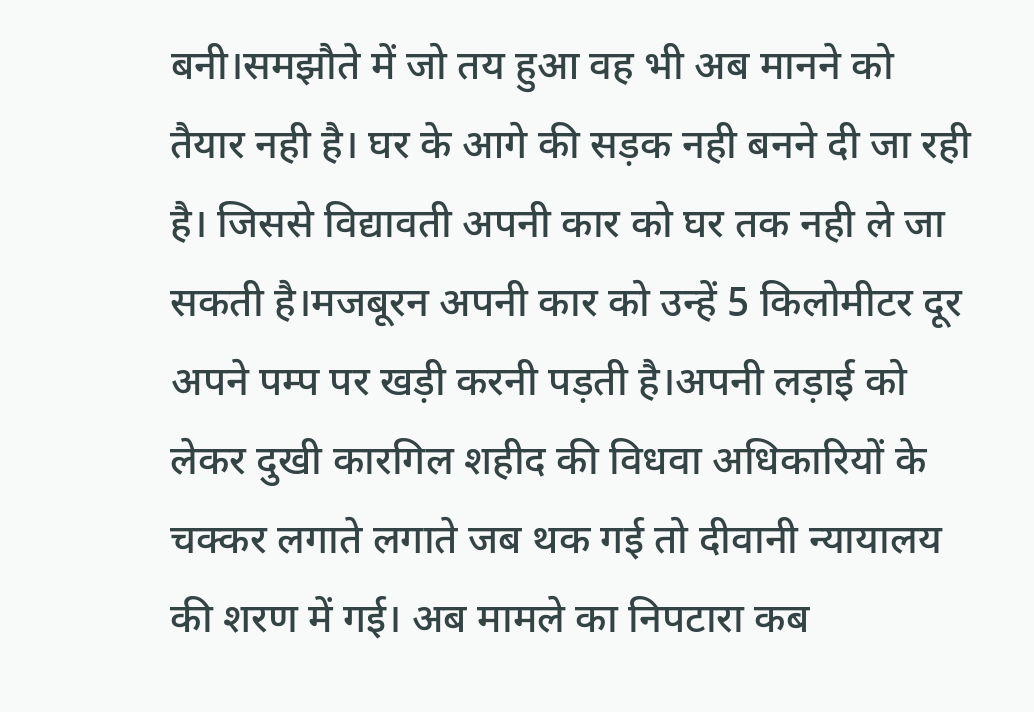बनी।समझौते में जो तय हुआ वह भी अब मानने को तैयार नही है। घर के आगे की सड़क नही बनने दी जा रही है। जिससे विद्यावती अपनी कार को घर तक नही ले जा सकती है।मजबूरन अपनी कार को उन्हें 5 किलोमीटर दूर अपने पम्प पर खड़ी करनी पड़ती है।अपनी लड़ाई को लेकर दुखी कारगिल शहीद की विधवा अधिकारियों के चक्कर लगाते लगाते जब थक गई तो दीवानी न्यायालय की शरण में गई। अब मामले का निपटारा कब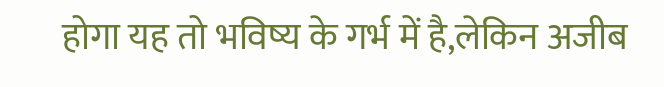होगा यह तो भविष्य के गर्भ में है,लेकिन अजीब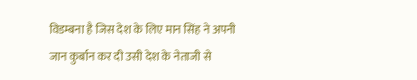विडम्बना है जिस देश के लिए मान सिंह ने अपनी जान कुर्बान कर दी उसी देश के नेताजी से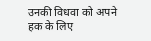उनकी विधवा को अपने हक के लिए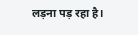लड़ना पड़ रहा है।